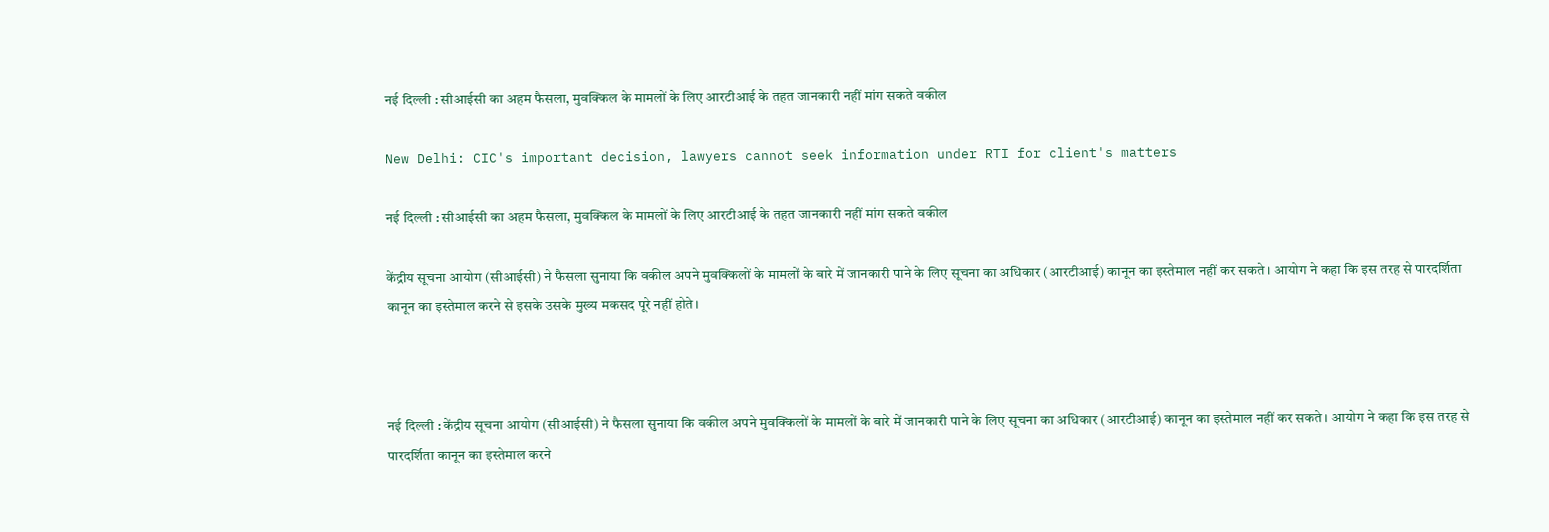नई दिल्ली : सीआईसी का अहम फैसला, मुवक्किल के मामलों के लिए आरटीआई के तहत जानकारी नहीं मांग सकते वकील

New Delhi: CIC's important decision, lawyers cannot seek information under RTI for client's matters

नई दिल्ली : सीआईसी का अहम फैसला, मुवक्किल के मामलों के लिए आरटीआई के तहत जानकारी नहीं मांग सकते वकील

केंद्रीय सूचना आयोग (सीआईसी) ने फैसला सुनाया कि वकील अपने मुवक्किलों के मामलों के बारे में जानकारी पाने के लिए सूचना का अधिकार (आरटीआई) कानून का इस्तेमाल नहीं कर सकते। आयोग ने कहा कि इस तरह से पारदर्शिता कानून का इस्तेमाल करने से इसके उसके मुख्य मकसद पूरे नहीं होते।



नई दिल्ली : केंद्रीय सूचना आयोग (सीआईसी) ने फैसला सुनाया कि वकील अपने मुवक्किलों के मामलों के बारे में जानकारी पाने के लिए सूचना का अधिकार (आरटीआई) कानून का इस्तेमाल नहीं कर सकते। आयोग ने कहा कि इस तरह से पारदर्शिता कानून का इस्तेमाल करने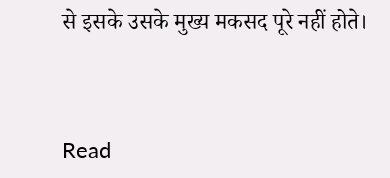से इसके उसके मुख्य मकसद पूरे नहीं होते।



Read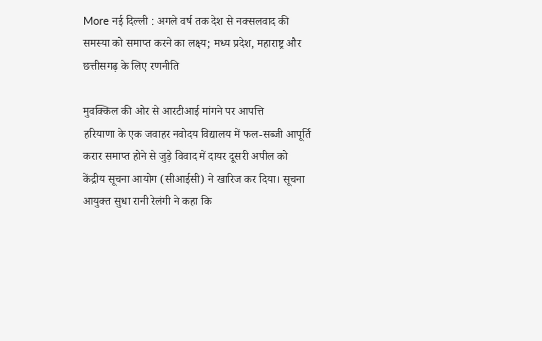More नई दिल्ली : अगले वर्ष तक देश से नक्सलवाद की समस्या को समाप्त करने का लक्ष्य; मध्य प्रदेश, महाराष्ट्र और छत्तीसगढ़ के लिए रणनीति

मुवक्किल की ओर से आरटीआई मांगने पर आपत्ति
हरियाणा के एक जवाहर नवोदय विद्यालय में फल-सब्जी आपूर्ति करार समाप्त होने से जुड़े विवाद में दायर दूसरी अपील को केंद्रीय सूचना आयोग (सीआईसी) ने खारिज कर दिया। सूचना आयुक्त सुधा रानी रेलंगी ने कहा कि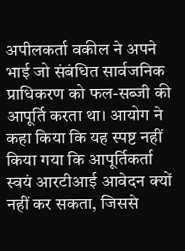अपीलकर्ता वकील ने अपने भाई जो संबंधित सार्वजनिक प्राधिकरण को फल-सब्जी की आपूर्ति करता था। आयोग ने कहा किया कि यह स्पष्ट नहीं किया गया कि आपूर्तिकर्ता स्वयं आरटीआई आवेदन क्यों नहीं कर सकता, जिससे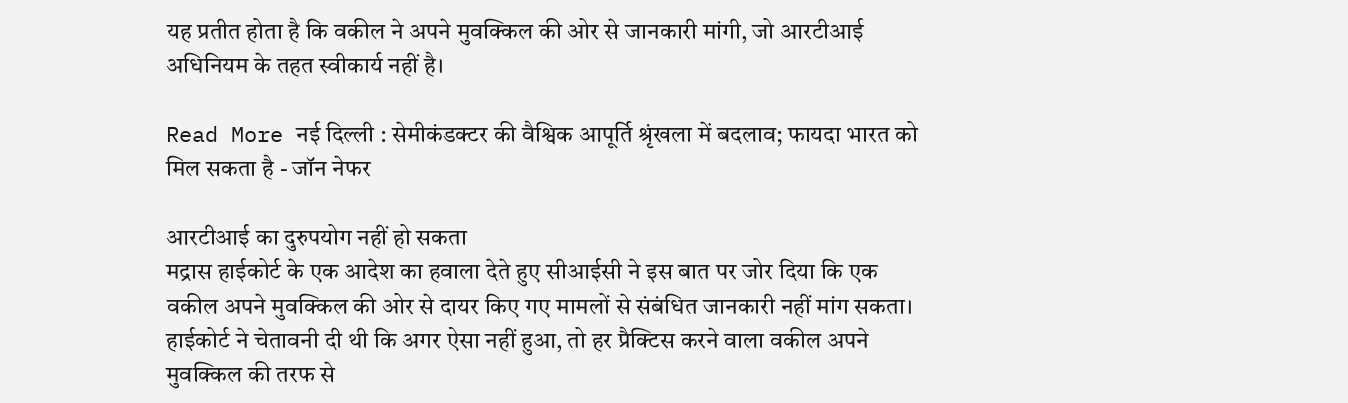यह प्रतीत होता है कि वकील ने अपने मुवक्किल की ओर से जानकारी मांगी, जो आरटीआई अधिनियम के तहत स्वीकार्य नहीं है।

Read More नई दिल्ली : सेमीकंडक्टर की वैश्विक आपूर्ति श्रृंखला में बदलाव; फायदा भारत को मिल सकता है - जॉन नेफर

आरटीआई का दुरुपयोग नहीं हो सकता
मद्रास हाईकोर्ट के एक आदेश का हवाला देते हुए सीआईसी ने इस बात पर जोर दिया कि एक वकील अपने मुवक्किल की ओर से दायर किए गए मामलों से संबंधित जानकारी नहीं मांग सकता। हाईकोर्ट ने चेतावनी दी थी कि अगर ऐसा नहीं हुआ, तो हर प्रैक्टिस करने वाला वकील अपने मुवक्किल की तरफ से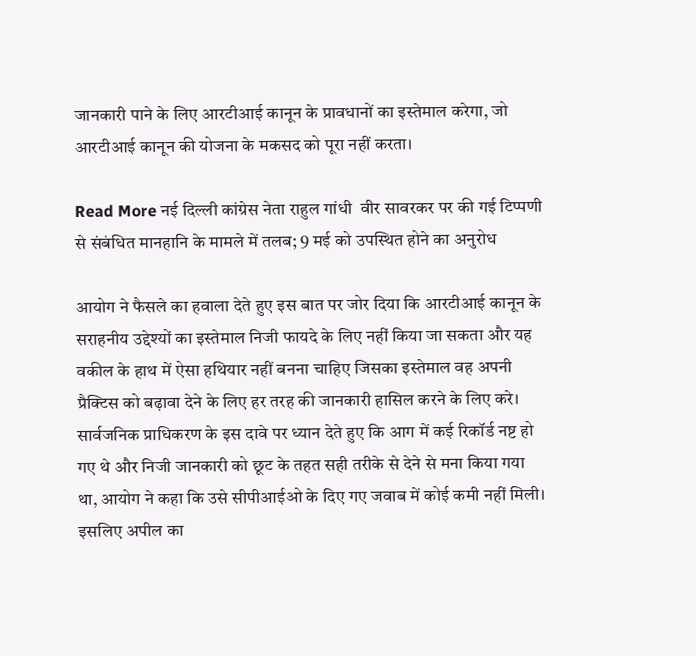जानकारी पाने के लिए आरटीआई कानून के प्रावधानों का इस्तेमाल करेगा, जो आरटीआई कानून की योजना के मकसद को पूरा नहीं करता।

Read More नई दिल्ली कांग्रेस नेता राहुल गांधी  वीर सावरकर पर की गई टिप्पणी से संबंधित मानहानि के मामले में तलब; 9 मई को उपस्थित होने का अनुरोध

आयोग ने फैसले का हवाला देते हुए इस बात पर जोर दिया कि आरटीआई कानून के सराहनीय उद्देश्यों का इस्तेमाल निजी फायदे के लिए नहीं किया जा सकता और यह वकील के हाथ में ऐसा हथियार नहीं बनना चाहिए जिसका इस्तेमाल वह अपनी प्रैक्टिस को बढ़ावा देने के लिए हर तरह की जानकारी हासिल करने के लिए करे। सार्वजनिक प्राधिकरण के इस दावे पर ध्यान देते हुए कि आग में कई रिकॉर्ड नष्ट हो गए थे और निजी जानकारी को छूट के तहत सही तरीके से देने से मना किया गया था, आयोग ने कहा कि उसे सीपीआईओ के दिए गए जवाब में कोई कमी नहीं मिली। इसलिए अपील का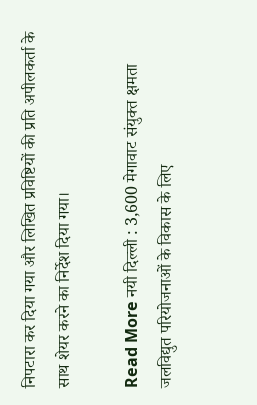निपटारा कर दिया गया और लिखित प्रविष्टियों की प्रति अपीलकर्ता के साथ शेयर करने का निर्देश दिया गया।

Read More नयी दिल्ली : 3,600 मेगावाट संयुक्त क्षमता जलविद्युत परियोजनाओं के विकास के लिए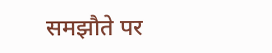समझौते पर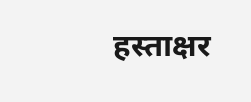हस्ताक्षर